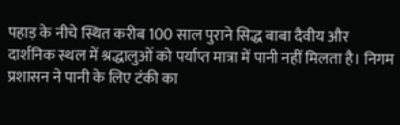पहाड़ के नीचे स्थित करीब 100 साल पुराने सिद्ध बाबा दैवीय और दार्शनिक स्थल में श्रद्धालुओं को पर्याप्त मात्रा में पानी नहीं मिलता है। निगम प्रशासन ने पानी के लिए टंकी का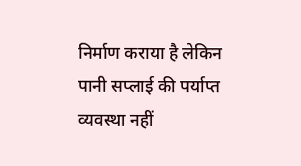निर्माण कराया है लेकिन पानी सप्लाई की पर्याप्त व्यवस्था नहीं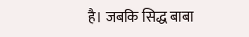है। जबकि सिद्ध बाबा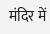मंदिर में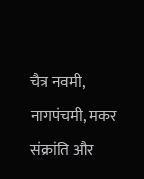चैत्र नवमी, नागपंचमी, मकर संक्रांति और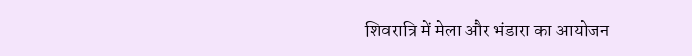शिवरात्रि में मेला और भंडारा का आयोजन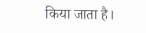किया जाता है।